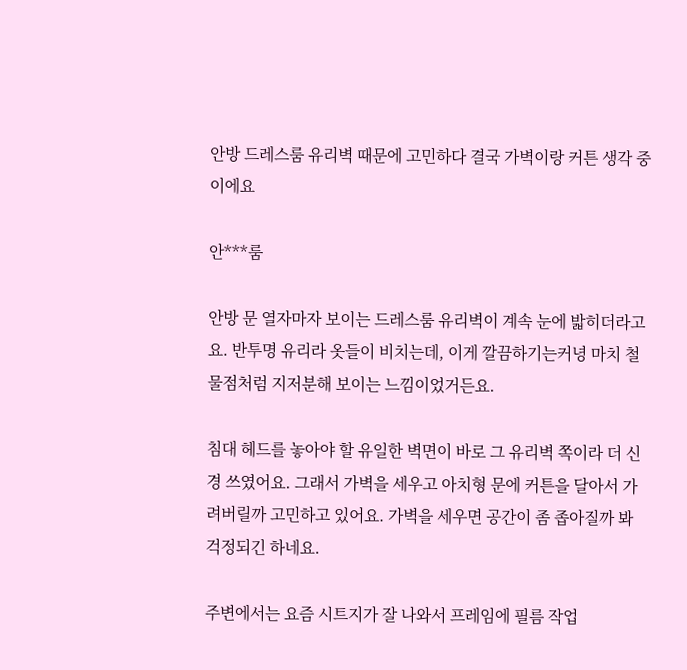안방 드레스룸 유리벽 때문에 고민하다 결국 가벽이랑 커튼 생각 중이에요

안***룸

안방 문 열자마자 보이는 드레스룸 유리벽이 계속 눈에 밟히더라고요. 반투명 유리라 옷들이 비치는데, 이게 깔끔하기는커녕 마치 철물점처럼 지저분해 보이는 느낌이었거든요.

침대 헤드를 놓아야 할 유일한 벽면이 바로 그 유리벽 쪽이라 더 신경 쓰였어요. 그래서 가벽을 세우고 아치형 문에 커튼을 달아서 가려버릴까 고민하고 있어요. 가벽을 세우면 공간이 좀 좁아질까 봐 걱정되긴 하네요.

주변에서는 요즘 시트지가 잘 나와서 프레임에 필름 작업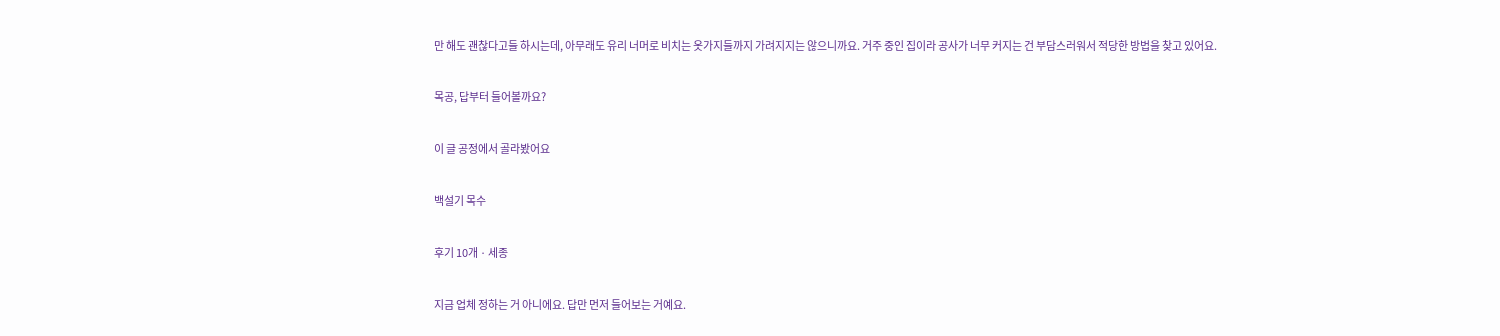만 해도 괜찮다고들 하시는데, 아무래도 유리 너머로 비치는 옷가지들까지 가려지지는 않으니까요. 거주 중인 집이라 공사가 너무 커지는 건 부담스러워서 적당한 방법을 찾고 있어요.

목공, 답부터 들어볼까요?

이 글 공정에서 골라봤어요

백설기 목수

후기 10개 · 세종

지금 업체 정하는 거 아니에요. 답만 먼저 들어보는 거예요.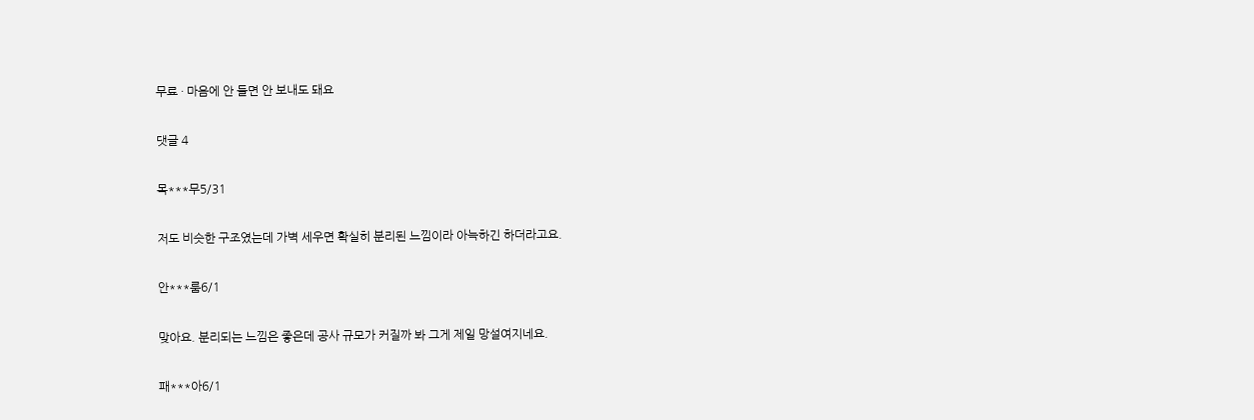무료 · 마음에 안 들면 안 보내도 돼요

댓글 4

목***무5/31

저도 비슷한 구조였는데 가벽 세우면 확실히 분리된 느낌이라 아늑하긴 하더라고요.

안***룸6/1

맞아요. 분리되는 느낌은 좋은데 공사 규모가 커질까 봐 그게 제일 망설여지네요.

패***아6/1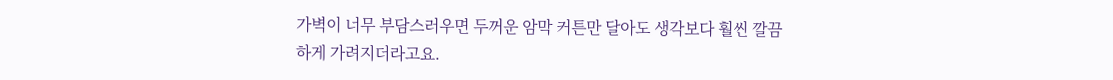가벽이 너무 부담스러우면 두꺼운 암막 커튼만 달아도 생각보다 훨씬 깔끔하게 가려지더라고요.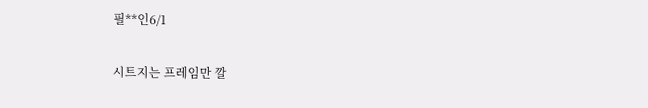필**인6/1

시트지는 프레임만 깔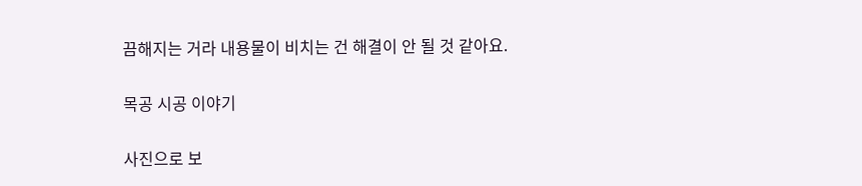끔해지는 거라 내용물이 비치는 건 해결이 안 될 것 같아요.

목공 시공 이야기

사진으로 보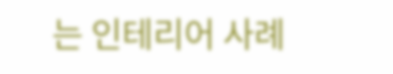는 인테리어 사례